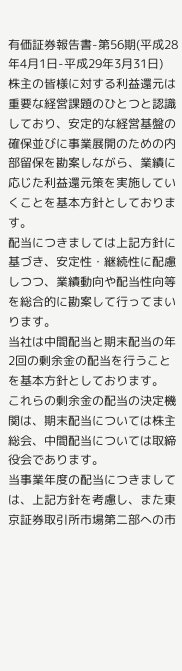有価証券報告書-第56期(平成28年4月1日-平成29年3月31日)
株主の皆様に対する利益還元は重要な経営課題のひとつと認識しており、安定的な経営基盤の確保並びに事業展開のための内部留保を勘案しながら、業績に応じた利益還元策を実施していくことを基本方針としております。
配当につきましては上記方針に基づき、安定性・継続性に配慮しつつ、業績動向や配当性向等を総合的に勘案して行ってまいります。
当社は中間配当と期末配当の年2回の剰余金の配当を行うことを基本方針としております。
これらの剰余金の配当の決定機関は、期末配当については株主総会、中間配当については取締役会であります。
当事業年度の配当につきましては、上記方針を考慮し、また東京証券取引所市場第二部への市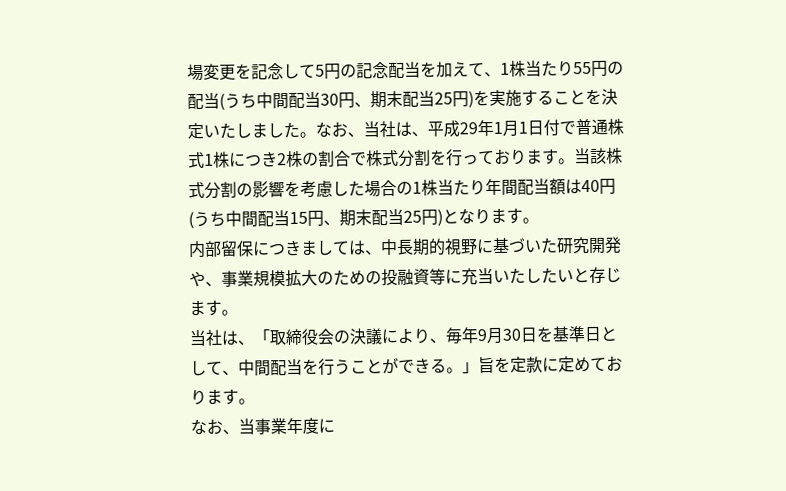場変更を記念して5円の記念配当を加えて、1株当たり55円の配当(うち中間配当30円、期末配当25円)を実施することを決定いたしました。なお、当社は、平成29年1月1日付で普通株式1株につき2株の割合で株式分割を行っております。当該株式分割の影響を考慮した場合の1株当たり年間配当額は40円(うち中間配当15円、期末配当25円)となります。
内部留保につきましては、中長期的視野に基づいた研究開発や、事業規模拡大のための投融資等に充当いたしたいと存じます。
当社は、「取締役会の決議により、毎年9月30日を基準日として、中間配当を行うことができる。」旨を定款に定めております。
なお、当事業年度に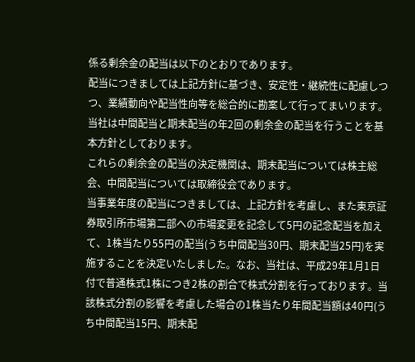係る剰余金の配当は以下のとおりであります。
配当につきましては上記方針に基づき、安定性・継続性に配慮しつつ、業績動向や配当性向等を総合的に勘案して行ってまいります。
当社は中間配当と期末配当の年2回の剰余金の配当を行うことを基本方針としております。
これらの剰余金の配当の決定機関は、期末配当については株主総会、中間配当については取締役会であります。
当事業年度の配当につきましては、上記方針を考慮し、また東京証券取引所市場第二部への市場変更を記念して5円の記念配当を加えて、1株当たり55円の配当(うち中間配当30円、期末配当25円)を実施することを決定いたしました。なお、当社は、平成29年1月1日付で普通株式1株につき2株の割合で株式分割を行っております。当該株式分割の影響を考慮した場合の1株当たり年間配当額は40円(うち中間配当15円、期末配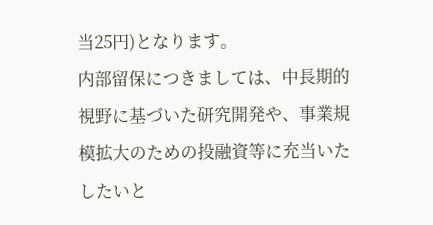当25円)となります。
内部留保につきましては、中長期的視野に基づいた研究開発や、事業規模拡大のための投融資等に充当いたしたいと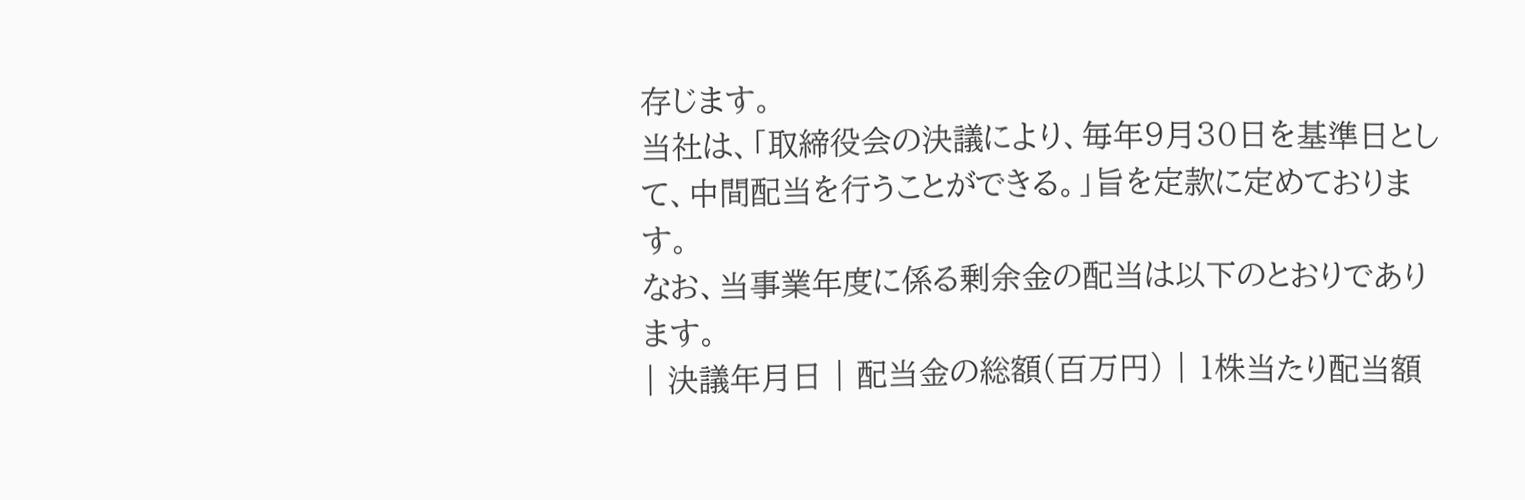存じます。
当社は、「取締役会の決議により、毎年9月30日を基準日として、中間配当を行うことができる。」旨を定款に定めております。
なお、当事業年度に係る剰余金の配当は以下のとおりであります。
| 決議年月日 | 配当金の総額(百万円) | 1株当たり配当額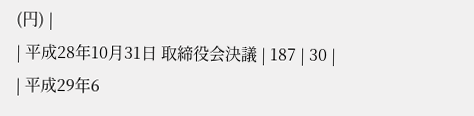(円) |
| 平成28年10月31日 取締役会決議 | 187 | 30 |
| 平成29年6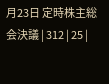月23日 定時株主総会決議 | 312 | 25 |